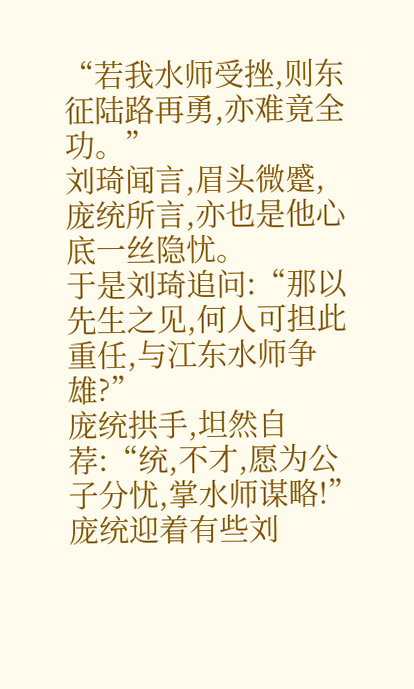“若我水师受挫,则东征陆路再勇,亦难竟全功。”
刘琦闻言,眉头微蹙,庞统所言,亦也是他心底一丝隐忧。
于是刘琦追问:“那以先生之见,何人可担此重任,与江东水师争雄?”
庞统拱手,坦然自荐:“统,不才,愿为公子分忧,掌水师谋略!”
庞统迎着有些刘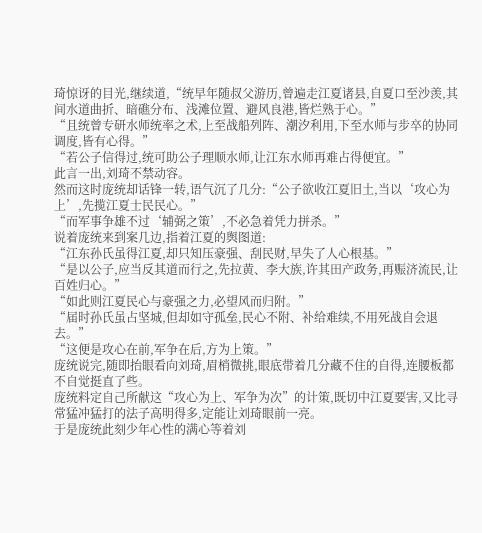琦惊讶的目光,继续道,“统早年随叔父游历,曾遍走江夏诸县,自夏口至沙羡,其间水道曲折、暗礁分布、浅滩位置、避风良港,皆烂熟于心。”
“且统曾专研水师统率之术,上至战船列阵、潮汐利用,下至水师与步卒的协同调度,皆有心得。”
“若公子信得过,统可助公子理顺水师,让江东水师再难占得便宜。”
此言一出,刘琦不禁动容。
然而这时庞统却话锋一转,语气沉了几分:“公子欲收江夏旧土,当以‘攻心为上’,先揽江夏士民民心。”
“而军事争雄不过‘辅弼之策’,不必急着凭力拼杀。”
说着庞统来到案几边,指着江夏的舆图道:
“江东孙氏虽得江夏,却只知压豪强、刮民财,早失了人心根基。”
“是以公子,应当反其道而行之,先拉黄、李大族,许其田产政务,再赈济流民,让百姓归心。”
“如此则江夏民心与豪强之力,必望风而归附。”
“届时孙氏虽占坚城,但却如守孤垒,民心不附、补给难续,不用死战自会退去。”
“这便是攻心在前,军争在后,方为上策。”
庞统说完,随即抬眼看向刘琦,眉梢微挑,眼底带着几分藏不住的自得,连腰板都不自觉挺直了些。
庞统料定自己所献这“攻心为上、军争为次”的计策,既切中江夏要害,又比寻常猛冲猛打的法子高明得多,定能让刘琦眼前一亮。
于是庞统此刻少年心性的满心等着刘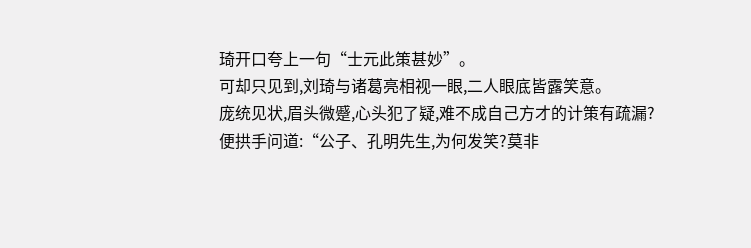琦开口夸上一句“士元此策甚妙”。
可却只见到,刘琦与诸葛亮相视一眼,二人眼底皆露笑意。
庞统见状,眉头微蹙,心头犯了疑,难不成自己方才的计策有疏漏?
便拱手问道:“公子、孔明先生,为何发笑?莫非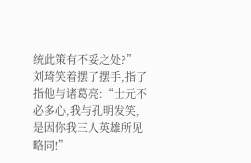统此策有不妥之处?”
刘琦笑着摆了摆手,指了指他与诸葛亮:“士元不必多心,我与孔明发笑,是因你我三人英雄所见略同!”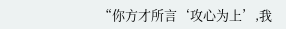“你方才所言‘攻心为上’,我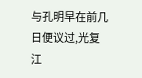与孔明早在前几日便议过,光复江